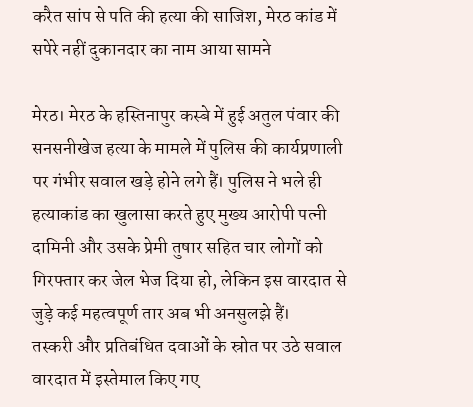करैत सांप से पति की हत्या की साजिश, मेरठ कांड में सपेरे नहीं दुकानदार का नाम आया सामने

मेरठ। मेरठ के हस्तिनापुर कस्बे में हुई अतुल पंवार की सनसनीखेज हत्या के मामले में पुलिस की कार्यप्रणाली पर गंभीर सवाल खड़े होने लगे हैं। पुलिस ने भले ही हत्याकांड का खुलासा करते हुए मुख्य आरोपी पत्नी दामिनी और उसके प्रेमी तुषार सहित चार लोगों को गिरफ्तार कर जेल भेज दिया हो, लेकिन इस वारदात से जुड़े कई महत्वपूर्ण तार अब भी अनसुलझे हैं।
तस्करी और प्रतिबंधित दवाओं के स्रोत पर उठे सवाल
वारदात में इस्तेमाल किए गए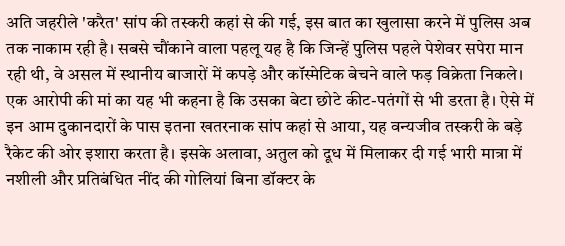अति जहरीले 'करैत' सांप की तस्करी कहां से की गई, इस बात का खुलासा करने में पुलिस अब तक नाकाम रही है। सबसे चौंकाने वाला पहलू यह है कि जिन्हें पुलिस पहले पेशेवर सपेरा मान रही थी, वे असल में स्थानीय बाजारों में कपड़े और कॉस्मेटिक बेचने वाले फड़ विक्रेता निकले। एक आरोपी की मां का यह भी कहना है कि उसका बेटा छोटे कीट-पतंगों से भी डरता है। ऐसे में इन आम दुकानदारों के पास इतना खतरनाक सांप कहां से आया, यह वन्यजीव तस्करी के बड़े रैकेट की ओर इशारा करता है। इसके अलावा, अतुल को दूध में मिलाकर दी गई भारी मात्रा में नशीली और प्रतिबंधित नींद की गोलियां बिना डॉक्टर के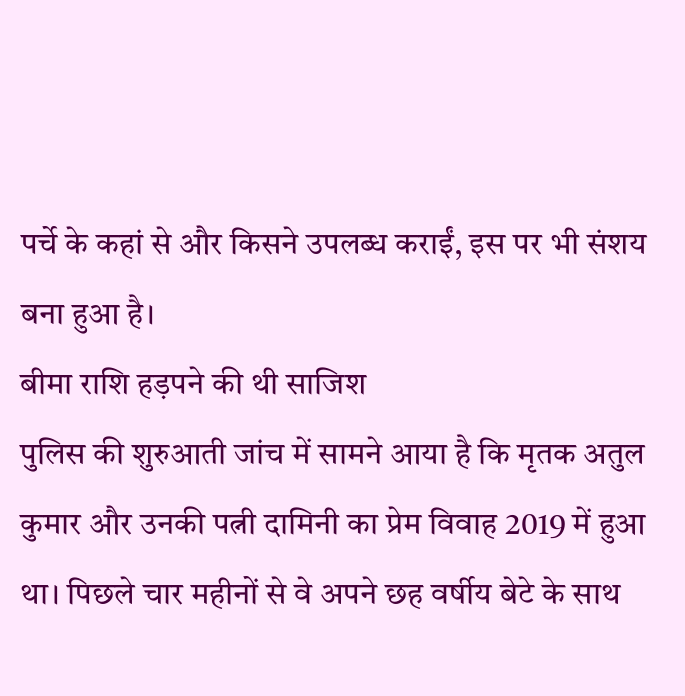पर्चे के कहां से और किसने उपलब्ध कराईं, इस पर भी संशय बना हुआ है।
बीमा राशि हड़पने की थी साजिश
पुलिस की शुरुआती जांच में सामने आया है कि मृतक अतुल कुमार और उनकी पत्नी दामिनी का प्रेम विवाह 2019 में हुआ था। पिछले चार महीनों से वे अपने छह वर्षीय बेटे के साथ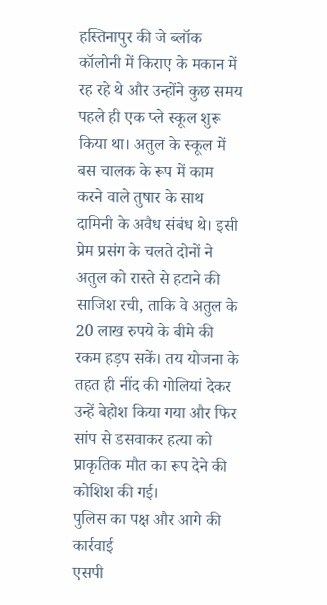हस्तिनापुर की जे ब्लॉक कॉलोनी में किराए के मकान में रह रहे थे और उन्होंने कुछ समय पहले ही एक प्ले स्कूल शुरू किया था। अतुल के स्कूल में बस चालक के रूप में काम करने वाले तुषार के साथ दामिनी के अवैध संबंध थे। इसी प्रेम प्रसंग के चलते दोनों ने अतुल को रास्ते से हटाने की साजिश रची, ताकि वे अतुल के 20 लाख रुपये के बीमे की रकम हड़प सकें। तय योजना के तहत ही नींद की गोलियां देकर उन्हें बेहोश किया गया और फिर सांप से डसवाकर हत्या को प्राकृतिक मौत का रूप देने की कोशिश की गई।
पुलिस का पक्ष और आगे की कार्रवाई
एसपी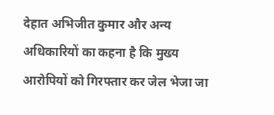देहात अभिजीत कुमार और अन्य अधिकारियों का कहना है कि मुख्य आरोपियों को गिरफ्तार कर जेल भेजा जा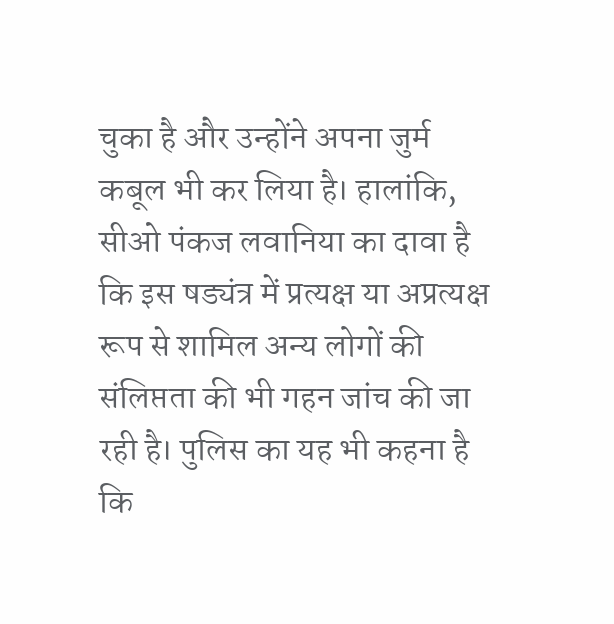चुका है और उन्होंने अपना जुर्म कबूल भी कर लिया है। हालांकि, सीओ पंकज लवानिया का दावा है कि इस षड्यंत्र में प्रत्यक्ष या अप्रत्यक्ष रूप से शामिल अन्य लोगों की संलिप्तता की भी गहन जांच की जा रही है। पुलिस का यह भी कहना है कि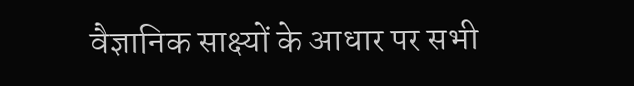वैज्ञानिक साक्ष्यों के आधार पर सभी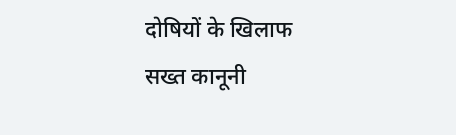दोषियों के खिलाफ सख्त कानूनी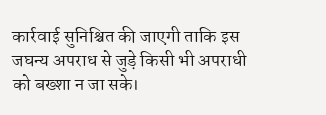कार्रवाई सुनिश्चित की जाएगी ताकि इस जघन्य अपराध से जुड़े किसी भी अपराधी को बख्शा न जा सके।